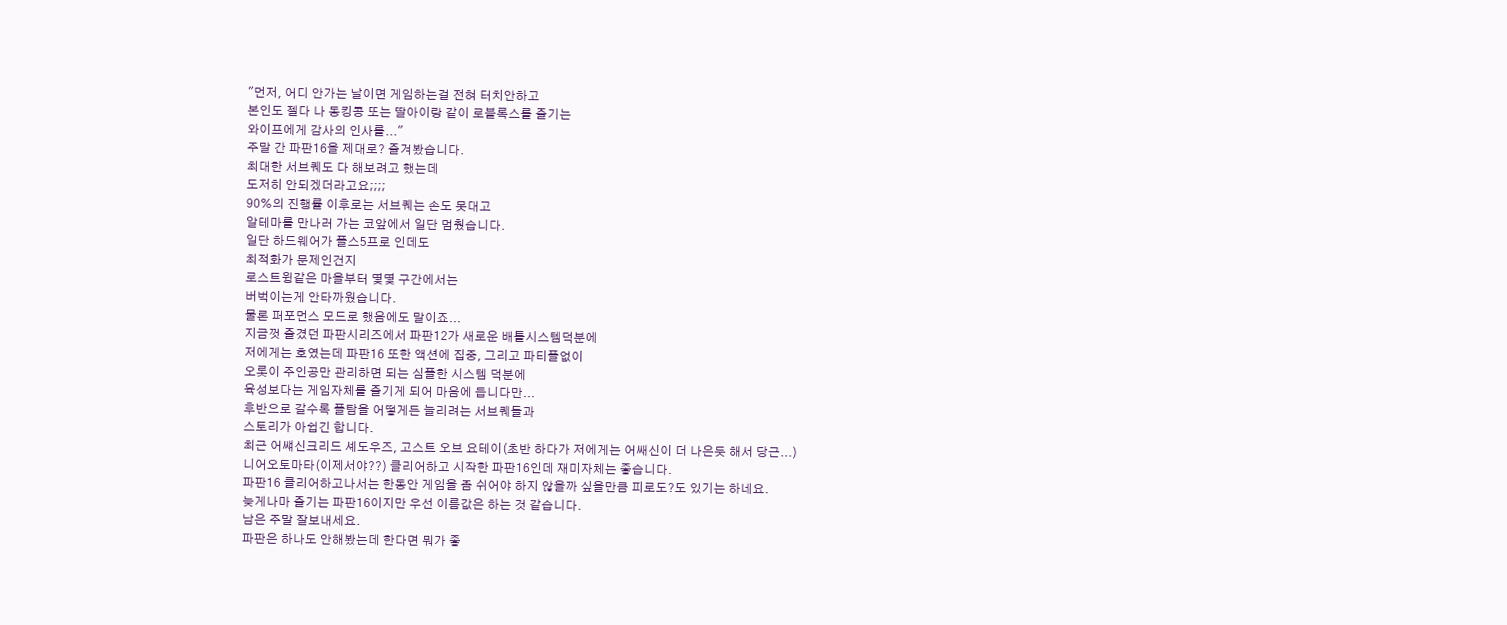"먼저, 어디 안가는 날이면 게임하는걸 전혀 터치안하고
본인도 젤다 나 동킹콩 또는 딸아이랑 같이 로블록스를 즐기는
와이프에게 감사의 인사를..."
주말 간 파판16을 제대로? 즐겨봤습니다.
최대한 서브퀘도 다 해보려고 했는데
도저히 안되겠더라고요;;;;
90%의 진행률 이후로는 서브퀘는 손도 못대고
알테마를 만나러 가는 코앞에서 일단 멈췄습니다.
일단 하드웨어가 플스5프로 인데도
최적화가 문제인건지
로스트윙같은 마을부터 몇몇 구간에서는
버벅이는게 안타까웠습니다.
물론 퍼포먼스 모드로 했음에도 말이죠...
지금껏 즐겼던 파판시리즈에서 파판12가 새로운 배틀시스템덕분에
저에게는 호였는데 파판16 또한 액션에 집중, 그리고 파티플없이
오롯이 주인공만 관리하면 되는 심플한 시스템 덕분에
육성보다는 게임자체를 즐기게 되어 마음에 듭니다만...
후반으로 갈수록 플탐을 어떻게든 늘리려는 서브퀘들과
스토리가 아쉽긴 합니다.
최근 어썌신크리드 셰도우즈, 고스트 오브 요테이(초반 하다가 저에게는 어쌔신이 더 나은듯 해서 당근...)
니어오토마타(이제서야??) 클리어하고 시작한 파판16인데 재미자체는 좋습니다.
파판16 클리어하고나서는 한동안 게임을 좀 쉬어야 하지 않을까 싶을만큼 피로도?도 있기는 하네요.
늦게나마 즐기는 파판16이지만 우선 이름값은 하는 것 같습니다.
남은 주말 잘보내세요.
파판은 하나도 안해봤는데 한다면 뭐가 좋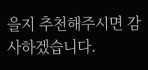을지 추천해주시면 감사하겠습니다.